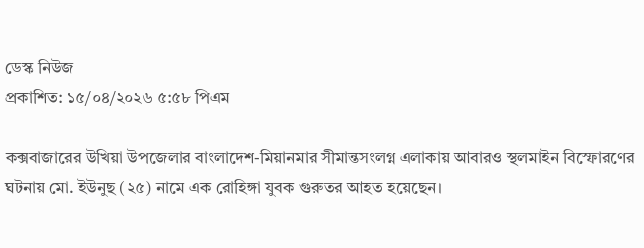ডেস্ক নিউজ
প্রকাশিত: ১৫/০৪/২০২৬ ৫:৫৮ পিএম

কক্সবাজারের উখিয়া উপজেলার বাংলাদেশ-মিয়ানমার সীমান্তসংলগ্ন এলাকায় আবারও স্থলমাইন বিস্ফোরণের ঘটনায় মো. ইউনুছ (২৫) নামে এক রোহিঙ্গা যুবক গুরুতর আহত হয়েছেন।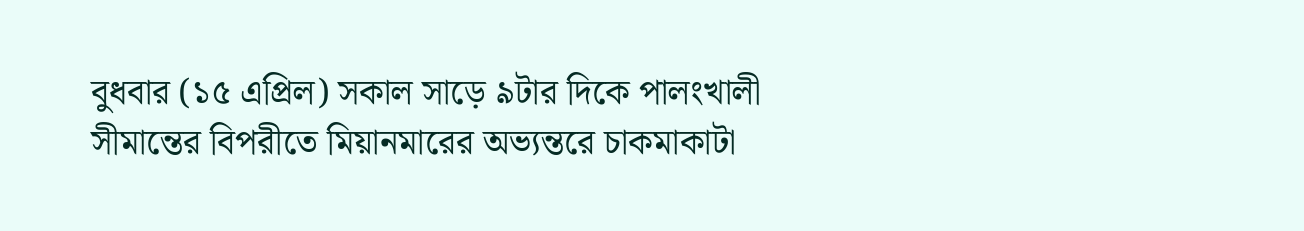বুধবার (১৫ এপ্রিল) সকাল সাড়ে ৯টার দিকে পালংখালী সীমান্তের বিপরীতে মিয়ানমারের অভ্যন্তরে চাকমাকাটা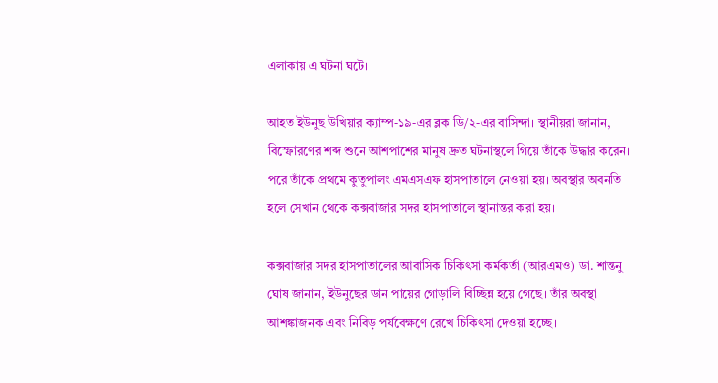এলাকায় এ ঘটনা ঘটে।

আহত ইউনুছ উখিয়ার ক্যাম্প-১৯-এর ব্লক ডি/২-এর বাসিন্দা। স্থানীয়রা জানান, বিস্ফোরণের শব্দ শুনে আশপাশের মানুষ দ্রুত ঘটনাস্থলে গিয়ে তাঁকে উদ্ধার করেন। পরে তাঁকে প্রথমে কুতুপালং এমএসএফ হাসপাতালে নেওয়া হয়। অবস্থার অবনতি হলে সেখান থেকে কক্সবাজার সদর হাসপাতালে স্থানান্তর করা হয়।

কক্সবাজার সদর হাসপাতালের আবাসিক চিকিৎসা কর্মকর্তা (আরএমও) ডা. শান্তনু ঘোষ জানান, ইউনুছের ডান পায়ের গোড়ালি বিচ্ছিন্ন হয়ে গেছে। তাঁর অবস্থা আশঙ্কাজনক এবং নিবিড় পর্যবেক্ষণে রেখে চিকিৎসা দেওয়া হচ্ছে।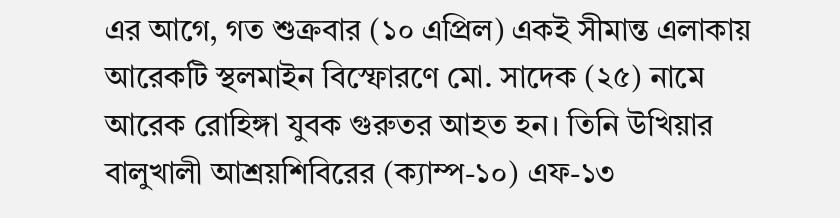এর আগে, গত শুক্রবার (১০ এপ্রিল) একই সীমান্ত এলাকায় আরেকটি স্থলমাইন বিস্ফোরণে মো. সাদেক (২৫) নামে আরেক রোহিঙ্গা যুবক গুরুতর আহত হন। তিনি উখিয়ার বালুখালী আশ্রয়শিবিরের (ক্যাম্প-১০) এফ-১৩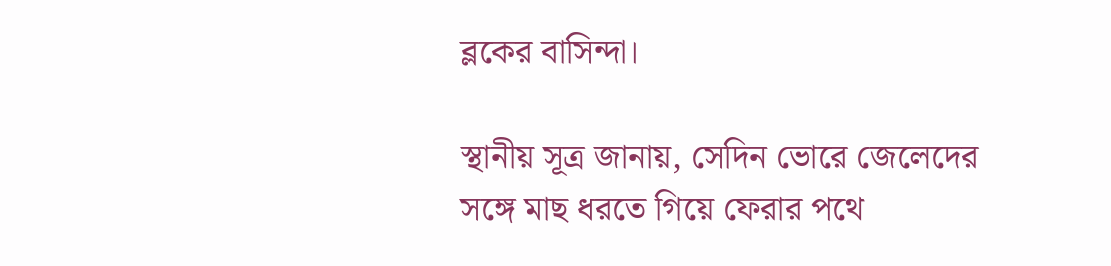ব্লকের বাসিন্দা।

স্থানীয় সূত্র জানায়, সেদিন ভোরে জেলেদের সঙ্গে মাছ ধরতে গিয়ে ফেরার পথে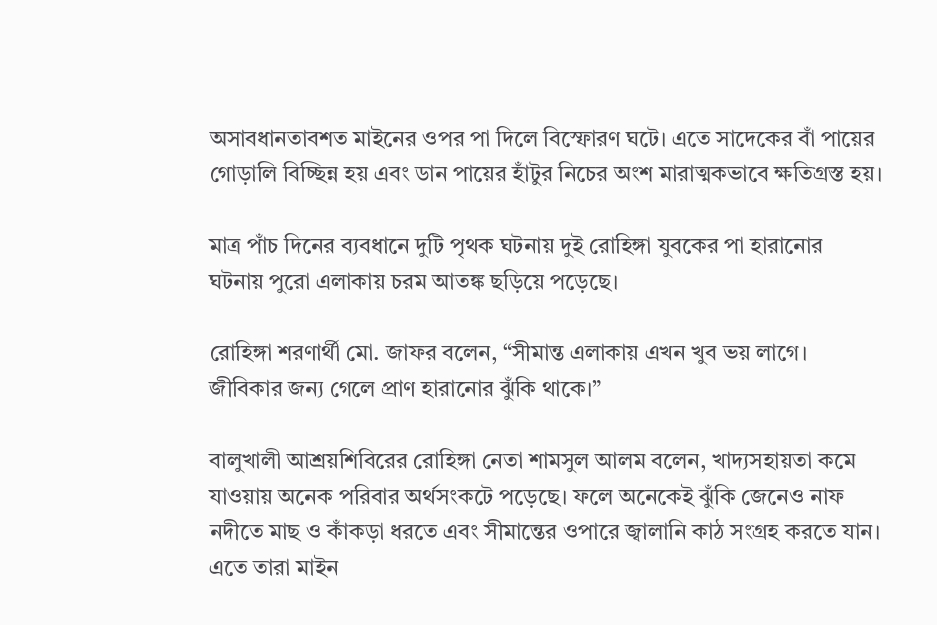অসাবধানতাবশত মাইনের ওপর পা দিলে বিস্ফোরণ ঘটে। এতে সাদেকের বাঁ পায়ের গোড়ালি বিচ্ছিন্ন হয় এবং ডান পায়ের হাঁটুর নিচের অংশ মারাত্মকভাবে ক্ষতিগ্রস্ত হয়।

মাত্র পাঁচ দিনের ব্যবধানে দুটি পৃথক ঘটনায় দুই রোহিঙ্গা যুবকের পা হারানোর ঘটনায় পুরো এলাকায় চরম আতঙ্ক ছড়িয়ে পড়েছে।

রোহিঙ্গা শরণার্থী মো. জাফর বলেন, “সীমান্ত এলাকায় এখন খুব ভয় লাগে। জীবিকার জন্য গেলে প্রাণ হারানোর ঝুঁকি থাকে।”

বালুখালী আশ্রয়শিবিরের রোহিঙ্গা নেতা শামসুল আলম বলেন, খাদ্যসহায়তা কমে যাওয়ায় অনেক পরিবার অর্থসংকটে পড়েছে। ফলে অনেকেই ঝুঁকি জেনেও নাফ নদীতে মাছ ও কাঁকড়া ধরতে এবং সীমান্তের ওপারে জ্বালানি কাঠ সংগ্রহ করতে যান। এতে তারা মাইন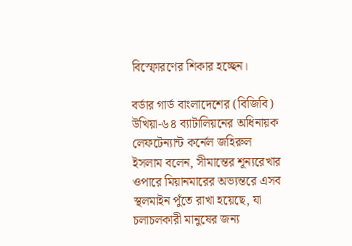বিস্ফোরণের শিকার হচ্ছেন।

বর্ডার গার্ড বাংলাদেশের (বিজিবি) উখিয়া-৬৪ ব্যাটালিয়নের অধিনায়ক লেফটেন্যান্ট কর্নেল জহিরুল ইসলাম বলেন, সীমান্তের শূন্যরেখার ওপারে মিয়ানমারের অভ্যন্তরে এসব স্থলমাইন পুঁতে রাখা হয়েছে, যা চলাচলকারী মানুষের জন্য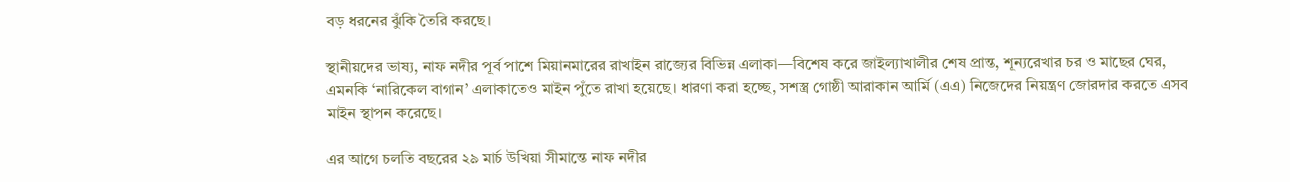বড় ধরনের ঝুঁকি তৈরি করছে।

স্থানীয়দের ভাষ্য, নাফ নদীর পূর্ব পাশে মিয়ানমারের রাখাইন রাজ্যের বিভিন্ন এলাকা—বিশেষ করে জাইল্যাখালীর শেষ প্রান্ত, শূন্যরেখার চর ও মাছের ঘের, এমনকি ‘নারিকেল বাগান’ এলাকাতেও মাইন পুঁতে রাখা হয়েছে। ধারণা করা হচ্ছে, সশস্ত্র গোষ্ঠী আরাকান আর্মি (এএ) নিজেদের নিয়ন্ত্রণ জোরদার করতে এসব মাইন স্থাপন করেছে।

এর আগে চলতি বছরের ২৯ মার্চ উখিয়া সীমান্তে নাফ নদীর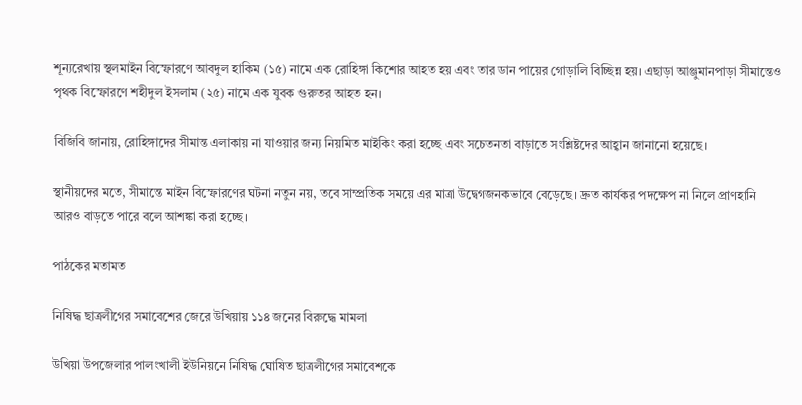শূন্যরেখায় স্থলমাইন বিস্ফোরণে আবদুল হাকিম (১৫) নামে এক রোহিঙ্গা কিশোর আহত হয় এবং তার ডান পায়ের গোড়ালি বিচ্ছিন্ন হয়। এছাড়া আঞ্জুমানপাড়া সীমান্তেও পৃথক বিস্ফোরণে শহীদুল ইসলাম (২৫) নামে এক যুবক গুরুতর আহত হন।

বিজিবি জানায়, রোহিঙ্গাদের সীমান্ত এলাকায় না যাওয়ার জন্য নিয়মিত মাইকিং করা হচ্ছে এবং সচেতনতা বাড়াতে সংশ্লিষ্টদের আহ্বান জানানো হয়েছে।

স্থানীয়দের মতে, সীমান্তে মাইন বিস্ফোরণের ঘটনা নতুন নয়, তবে সাম্প্রতিক সময়ে এর মাত্রা উদ্বেগজনকভাবে বেড়েছে। দ্রুত কার্যকর পদক্ষেপ না নিলে প্রাণহানি আরও বাড়তে পারে বলে আশঙ্কা করা হচ্ছে।

পাঠকের মতামত

নিষিদ্ধ ছাত্রলীগের সমাবেশের জেরে উখিয়ায় ১১৪ জনের বিরুদ্ধে মামলা

উখিয়া উপজেলার পালংখালী ইউনিয়নে নিষিদ্ধ ঘোষিত ছাত্রলীগের সমাবেশকে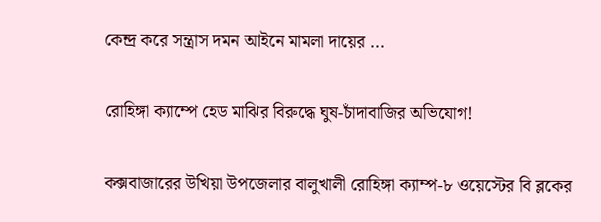কেন্দ্র করে সন্ত্রাস দমন আইনে মামলা দায়ের ...

রোহিঙ্গা ক্যাম্পে হেড মাঝির বিরুদ্ধে ঘুষ-চাঁদাবাজির অভিযোগ!

কক্সবাজারের উখিয়া উপজেলার বালুখালী রোহিঙ্গা ক্যাম্প-৮ ওয়েস্টের বি ব্লকের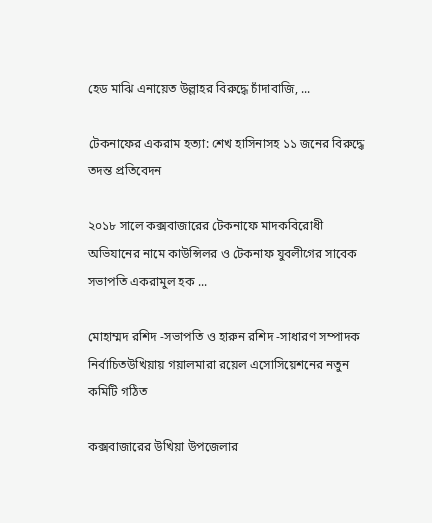হেড মাঝি এনায়েত উল্লাহর বিরুদ্ধে চাঁদাবাজি, ...

টেকনাফের একরাম হত্যা: শেখ হাসিনাসহ ১১ জনের বিরুদ্ধে তদন্ত প্রতিবেদন

২০১৮ সালে কক্সবাজারের টেকনাফে মাদকবিরোধী অভিযানের নামে কাউন্সিলর ও টেকনাফ যুবলীগের সাবেক সভাপতি একরামুল হক ...

মোহাম্মদ রশিদ -সভাপতি ও হারুন রশিদ -সাধারণ সম্পাদক নির্বাচিতউখিয়ায় গয়ালমারা রয়েল এসোসিয়েশনের নতুন কমিটি গঠিত

কক্সবাজারের উখিয়া উপজেলার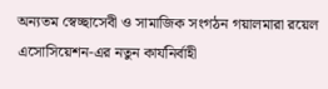অন্যতম স্বেচ্ছাসেবী ও সামাজিক সংগঠন গয়ালমারা রয়েল এসোসিয়েশন-এর নতুন কার্যনির্বাহী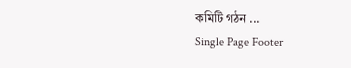কমিটি গঠন ...
Single Page Footer